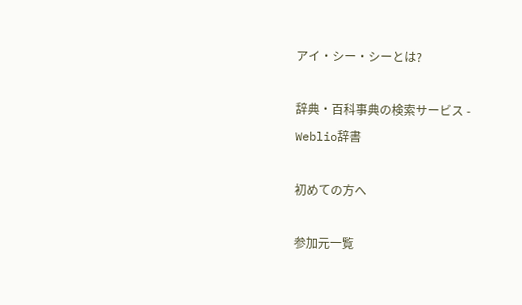アイ・シー・シーとは?

辞典・百科事典の検索サービス - Weblio辞書

初めての方へ

参加元一覧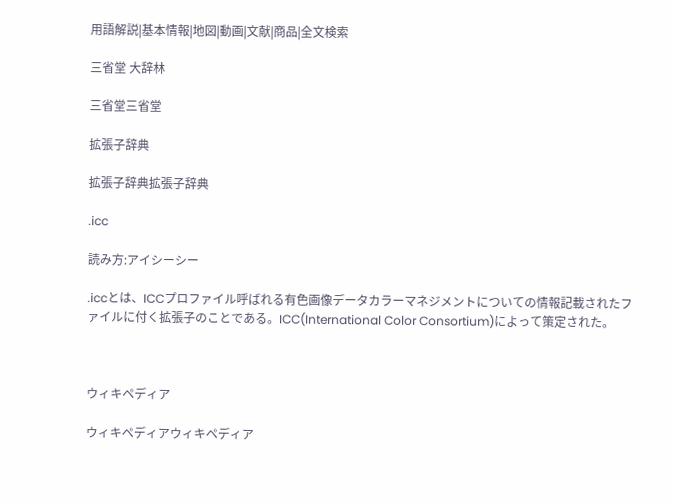用語解説|基本情報|地図|動画|文献|商品|全文検索

三省堂 大辞林

三省堂三省堂

拡張子辞典

拡張子辞典拡張子辞典

.icc

読み方:アイシーシー

.iccとは、ICCプロファイル呼ばれる有色画像データカラーマネジメントについての情報記載されたファイルに付く拡張子のことである。ICC(International Color Consortium)によって策定された。



ウィキペディア

ウィキペディアウィキペディア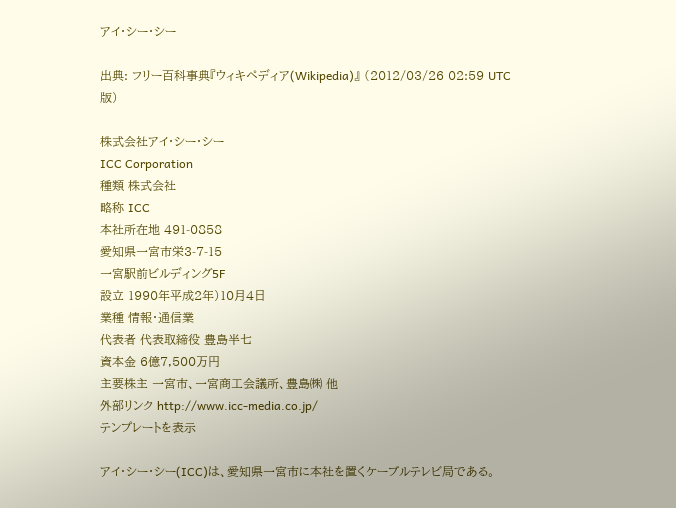アイ・シー・シー

出典: フリー百科事典『ウィキペディア(Wikipedia)』 (2012/03/26 02:59 UTC 版)

株式会社アイ・シー・シー
ICC Corporation
種類 株式会社
略称 ICC
本社所在地 491-0858
愛知県一宮市栄3-7-15
一宮駅前ビルディング5F
設立 1990年平成2年)10月4日
業種 情報・通信業
代表者 代表取締役 豊島半七
資本金 6億7,500万円
主要株主 一宮市、一宮商工会議所、豊島㈱ 他
外部リンク http://www.icc-media.co.jp/
テンプレートを表示

アイ・シー・シー(ICC)は、愛知県一宮市に本社を置くケーブルテレビ局である。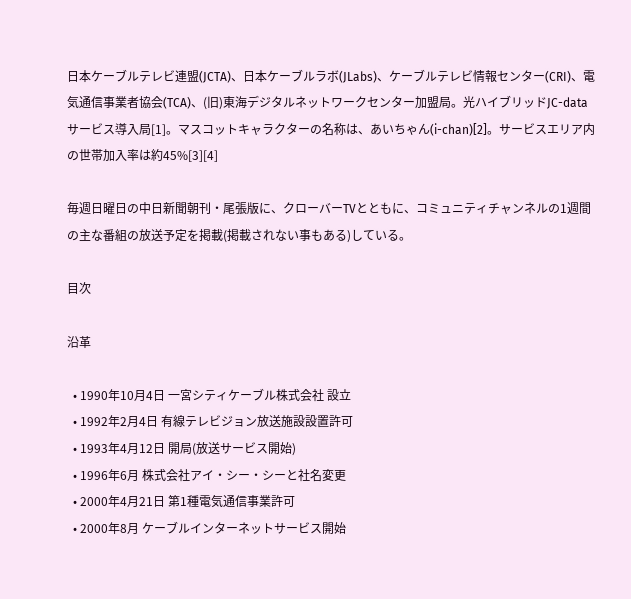日本ケーブルテレビ連盟(JCTA)、日本ケーブルラボ(JLabs)、ケーブルテレビ情報センター(CRI)、電気通信事業者協会(TCA)、(旧)東海デジタルネットワークセンター加盟局。光ハイブリッドJC-dataサービス導入局[1]。マスコットキャラクターの名称は、あいちゃん(i-chan)[2]。サービスエリア内の世帯加入率は約45%[3][4]

毎週日曜日の中日新聞朝刊・尾張版に、クローバーTVとともに、コミュニティチャンネルの1週間の主な番組の放送予定を掲載(掲載されない事もある)している。

目次

沿革

  • 1990年10月4日 一宮シティケーブル株式会社 設立
  • 1992年2月4日 有線テレビジョン放送施設設置許可
  • 1993年4月12日 開局(放送サービス開始)
  • 1996年6月 株式会社アイ・シー・シーと社名変更
  • 2000年4月21日 第1種電気通信事業許可
  • 2000年8月 ケーブルインターネットサービス開始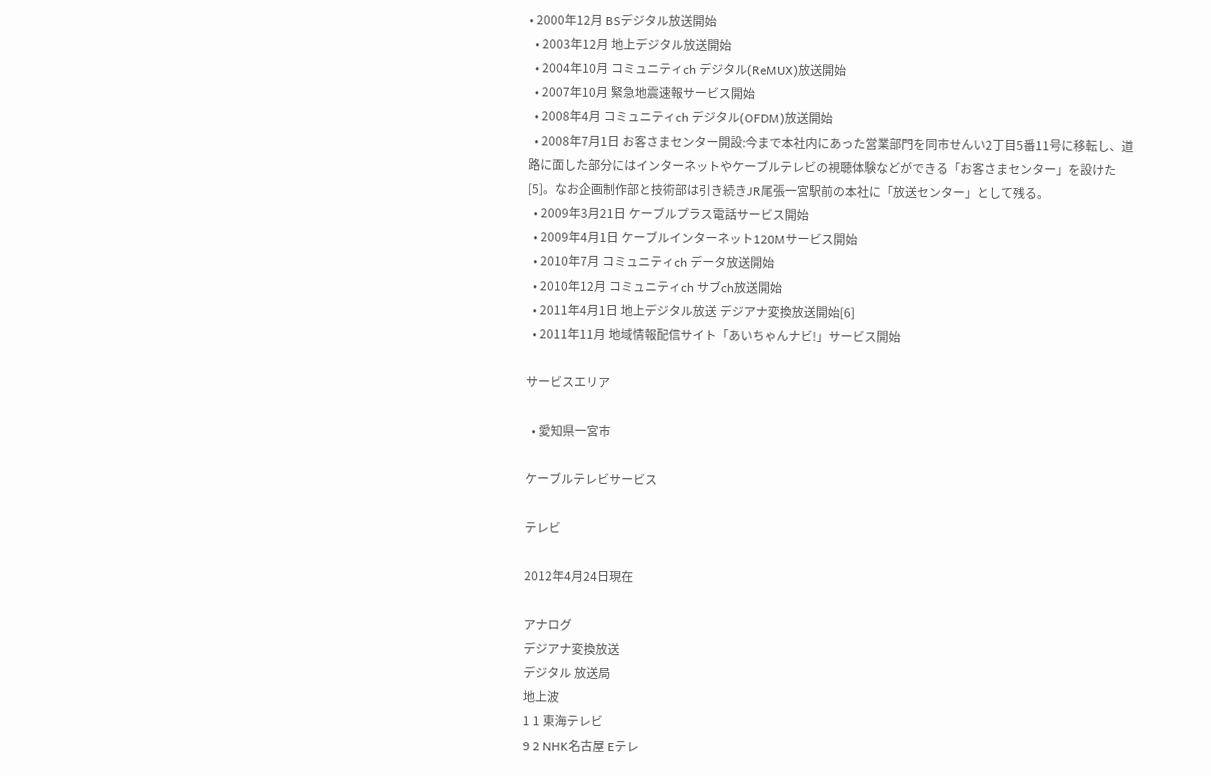• 2000年12月 BSデジタル放送開始
  • 2003年12月 地上デジタル放送開始
  • 2004年10月 コミュニティch デジタル(ReMUX)放送開始
  • 2007年10月 緊急地震速報サービス開始
  • 2008年4月 コミュニティch デジタル(OFDM)放送開始
  • 2008年7月1日 お客さまセンター開設:今まで本社内にあった営業部門を同市せんい2丁目5番11号に移転し、道路に面した部分にはインターネットやケーブルテレビの視聴体験などができる「お客さまセンター」を設けた[5]。なお企画制作部と技術部は引き続きJR尾張一宮駅前の本社に「放送センター」として残る。
  • 2009年3月21日 ケーブルプラス電話サービス開始
  • 2009年4月1日 ケーブルインターネット120Mサービス開始
  • 2010年7月 コミュニティch データ放送開始
  • 2010年12月 コミュニティch サブch放送開始
  • 2011年4月1日 地上デジタル放送 デジアナ変換放送開始[6]
  • 2011年11月 地域情報配信サイト「あいちゃんナビ!」サービス開始

サービスエリア

  • 愛知県一宮市

ケーブルテレビサービス

テレビ

2012年4月24日現在

アナログ
デジアナ変換放送
デジタル 放送局
地上波
1 1 東海テレビ
9 2 NHK名古屋 Eテレ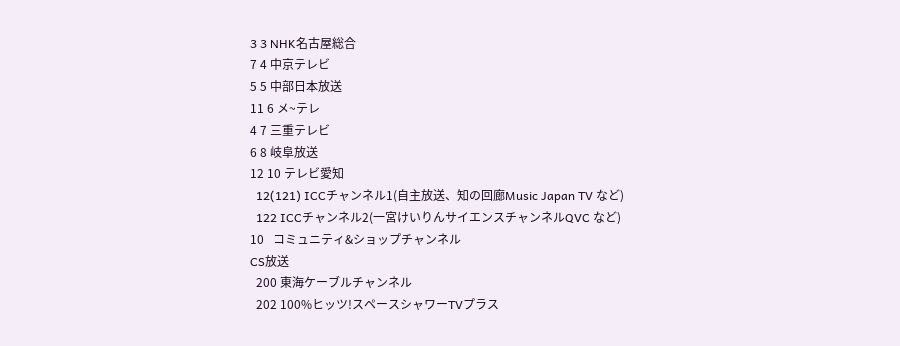3 3 NHK名古屋総合
7 4 中京テレビ
5 5 中部日本放送
11 6 メ~テレ
4 7 三重テレビ
6 8 岐阜放送
12 10 テレビ愛知
  12(121) ICCチャンネル1(自主放送、知の回廊Music Japan TV など)
  122 ICCチャンネル2(一宮けいりんサイエンスチャンネルQVC など)
10   コミュニティ&ショップチャンネル
CS放送
  200 東海ケーブルチャンネル
  202 100%ヒッツ!スペースシャワーTVプラス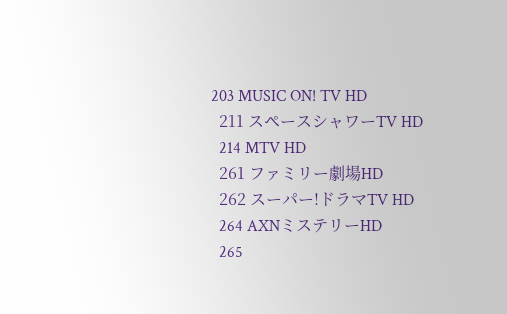203 MUSIC ON! TV HD
  211 スペースシャワーTV HD
  214 MTV HD
  261 ファミリー劇場HD
  262 スーパー!ドラマTV HD
  264 AXNミステリーHD
  265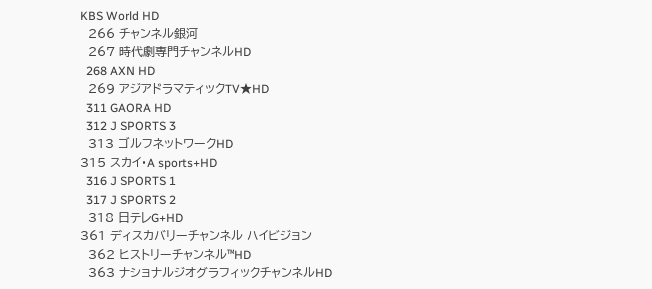KBS World HD
  266 チャンネル銀河
  267 時代劇専門チャンネルHD
  268 AXN HD
  269 アジアドラマティックTV★HD
  311 GAORA HD
  312 J SPORTS 3
  313 ゴルフネットワークHD
315 スカイ・A sports+HD
  316 J SPORTS 1
  317 J SPORTS 2
  318 日テレG+HD
361 ディスカバリーチャンネル ハイビジョン
  362 ヒストリーチャンネル™HD
  363 ナショナルジオグラフィックチャンネルHD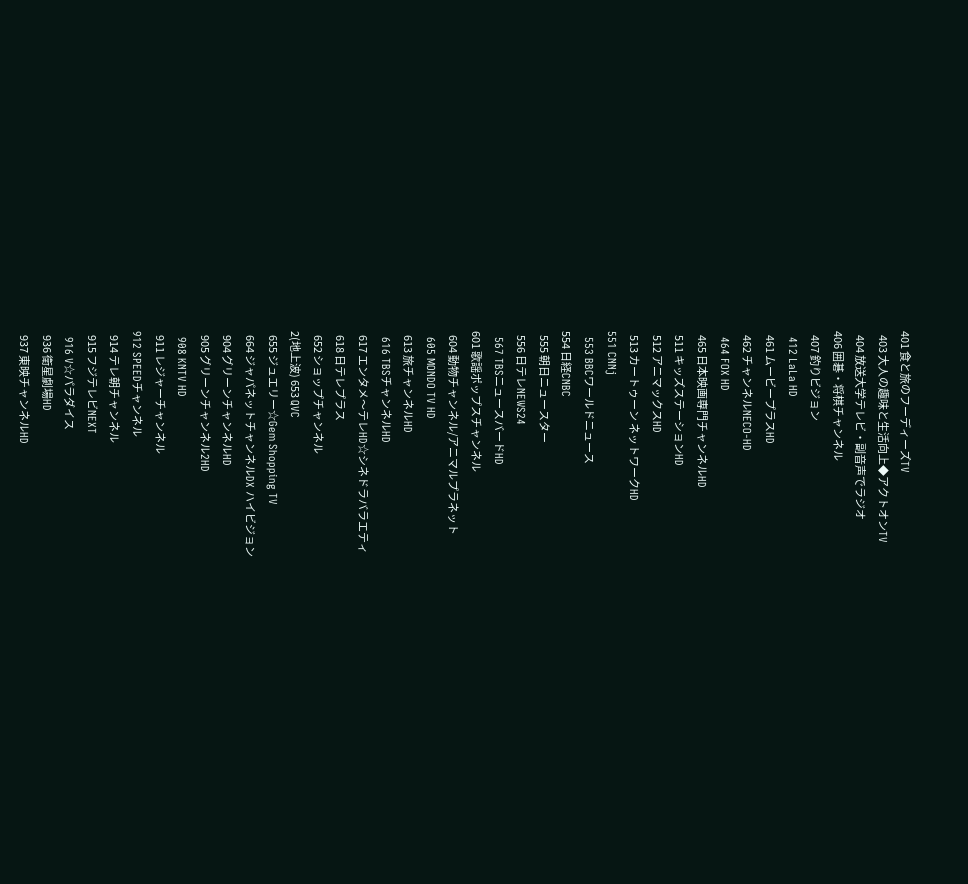401 食と旅のフーディーズTV
  403 大人の趣味と生活向上◆アクトオンTV
  404 放送大学テレビ・副音声でラジオ
406 囲碁・将棋チャンネル
  407 釣りビジョン
  412 LaLa HD
  461 ムービープラスHD
  462 チャンネルNECO-HD
  464 FOX HD
  465 日本映画専門チャンネルHD
  511 キッズステーションHD
  512 アニマックスHD
  513 カートゥーン ネットワークHD
551 CNNj
  553 BBCワールドニュース
554 日経CNBC
  555 朝日ニュースター
  556 日テレNEWS24
  567 TBSニュースバードHD
601 歌謡ポップスチャンネル
  604 動物チャンネル/アニマルプラネット
  605 MONDO TV HD
  613 旅チャンネルHD
  616 TBSチャンネルHD
  617 エンタメ〜テレHD☆シネドラバラエティ
  618 日テレプラス
  652 ショップチャンネル
2(地上波) 653 QVC
  655 ジュエリー☆Gem Shopping TV
  664 ジャパネットチャンネルDX ハイビジョン
  904 グリーンチャンネルHD
  905 グリーンチャンネル2HD
  908 KNTV HD
  911 レジャーチャンネル
912 SPEEDチャンネル
  914 テレ朝チャンネル
  915 フジテレビNEXT
  916 V☆パラダイス
  936 衛星劇場HD
  937 東映チャンネルHD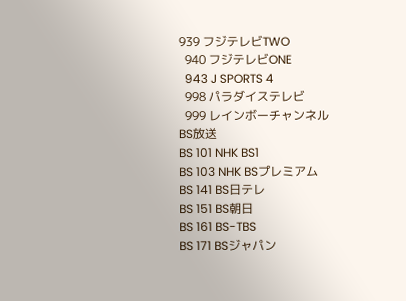939 フジテレビTWO
  940 フジテレビONE
  943 J SPORTS 4
  998 パラダイステレビ
  999 レインボーチャンネル
BS放送
BS 101 NHK BS1
BS 103 NHK BSプレミアム
BS 141 BS日テレ
BS 151 BS朝日
BS 161 BS-TBS
BS 171 BSジャパン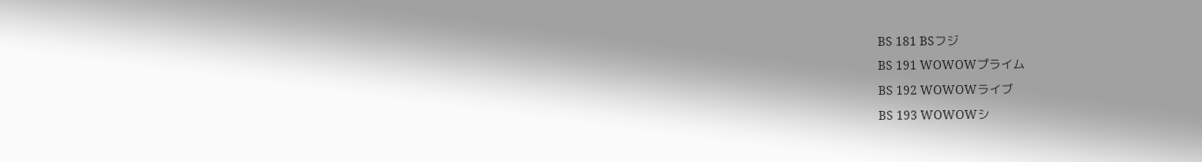BS 181 BSフジ
BS 191 WOWOWプライム
BS 192 WOWOWライブ
BS 193 WOWOWシ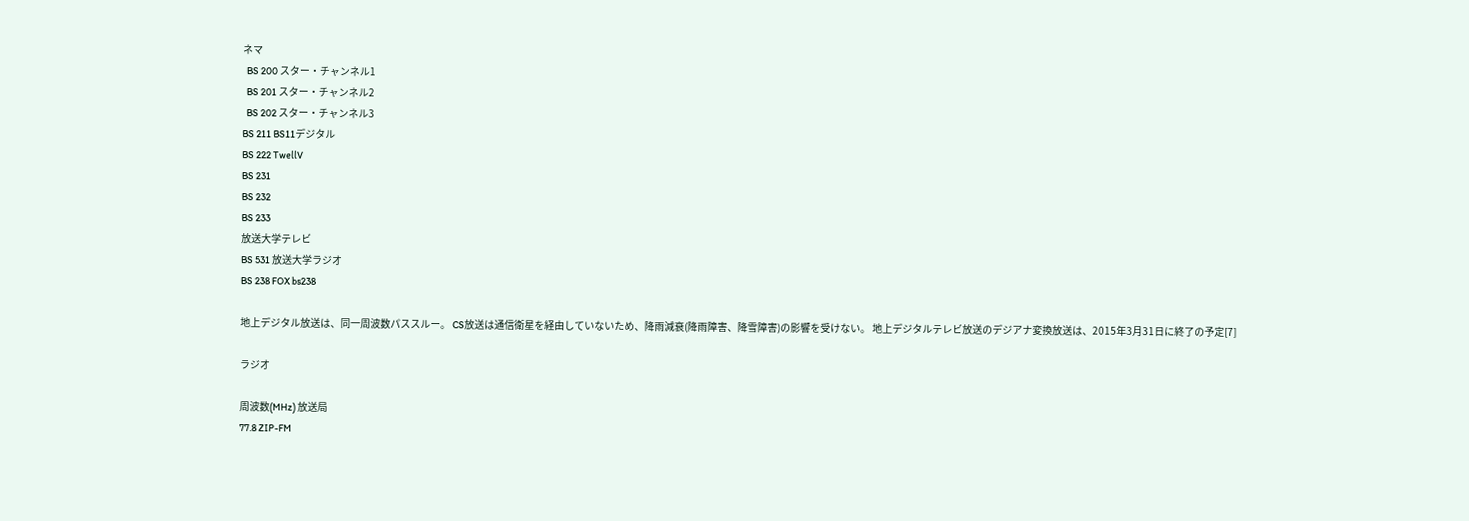ネマ
  BS 200 スター・チャンネル1
  BS 201 スター・チャンネル2
  BS 202 スター・チャンネル3
BS 211 BS11デジタル
BS 222 TwellV
BS 231
BS 232
BS 233
放送大学テレビ
BS 531 放送大学ラジオ
BS 238 FOX bs238

地上デジタル放送は、同一周波数パススルー。 CS放送は通信衛星を経由していないため、降雨減衰(降雨障害、降雪障害)の影響を受けない。 地上デジタルテレビ放送のデジアナ変換放送は、2015年3月31日に終了の予定[7]

ラジオ

周波数(MHz) 放送局
77.8 ZIP-FM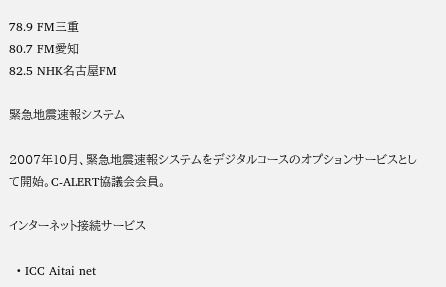78.9 FM三重
80.7 FM愛知
82.5 NHK名古屋FM

緊急地震速報システム

2007年10月、緊急地震速報システムをデジタルコースのオプションサービスとして開始。C-ALERT協議会会員。

インターネット接続サービス

  • ICC Aitai net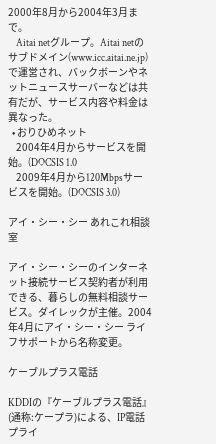2000年8月から2004年3月まで。
    Aitai netグループ。Aitai netのサブドメイン(www.icc.aitai.ne.jp)で運営され、バックボーンやネットニュースサーバーなどは共有だが、サービス内容や料金は異なった。
  • おりひめネット
    2004年4月からサービスを開始。(DOCSIS 1.0
    2009年4月から120Mbpsサービスを開始。(DOCSIS 3.0)

アイ・シー・シー あれこれ相談室

アイ・シー・シーのインターネット接続サービス契約者が利用できる、暮らしの無料相談サービス。ダイレックが主催。2004年4月にアイ・シー・シー ライフサポートから名称変更。

ケーブルプラス電話

KDDIの『ケーブルプラス電話』(通称:ケープラ)による、IP電話プライ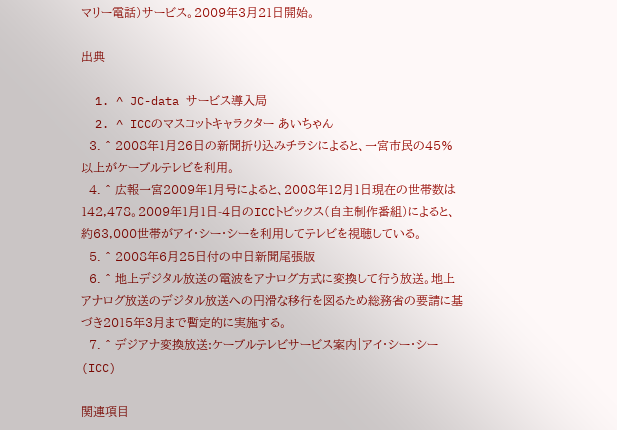マリー電話)サービス。2009年3月21日開始。

出典

  1. ^ JC-data サービス導入局
  2. ^ ICCのマスコットキャラクター あいちゃん
  3. ^ 2008年1月26日の新聞折り込みチラシによると、一宮市民の45%以上がケーブルテレビを利用。
  4. ^ 広報一宮2009年1月号によると、2008年12月1日現在の世帯数は142,478。2009年1月1日-4日のICCトピックス(自主制作番組)によると、約63,000世帯がアイ・シー・シーを利用してテレビを視聴している。
  5. ^ 2008年6月25日付の中日新聞尾張版
  6. ^ 地上デジタル放送の電波をアナログ方式に変換して行う放送。地上アナログ放送のデジタル放送への円滑な移行を図るため総務省の要請に基づき2015年3月まで暫定的に実施する。
  7. ^ デジアナ変換放送:ケーブルテレビサービス案内|アイ・シー・シー(ICC)

関連項目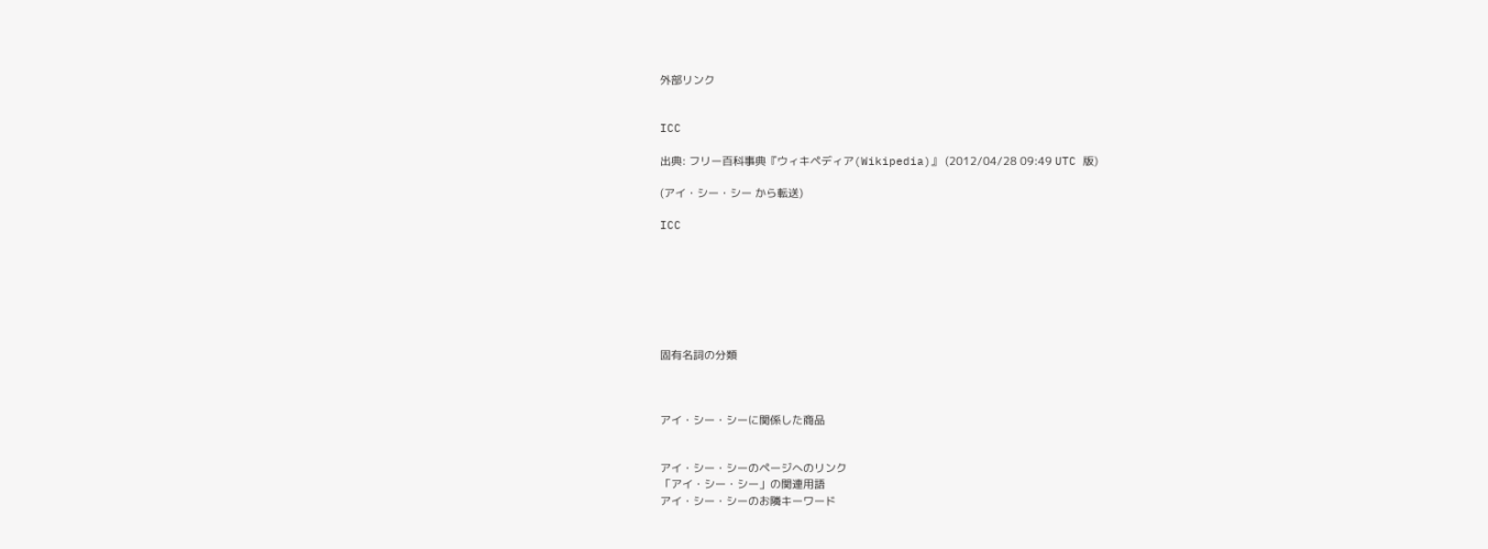外部リンク


ICC

出典: フリー百科事典『ウィキペディア(Wikipedia)』 (2012/04/28 09:49 UTC 版)

(アイ・シー・シー から転送)

ICC







固有名詞の分類



アイ・シー・シーに関係した商品


アイ・シー・シーのページへのリンク
「アイ・シー・シー」の関連用語
アイ・シー・シーのお隣キーワード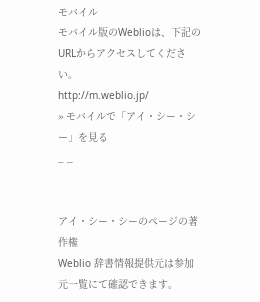モバイル
モバイル版のWeblioは、下記のURLからアクセスしてください。
http://m.weblio.jp/
» モバイルで「アイ・シー・シー」を見る
_ _


アイ・シー・シーのページの著作権
Weblio 辞書情報提供元は参加元一覧にて確認できます。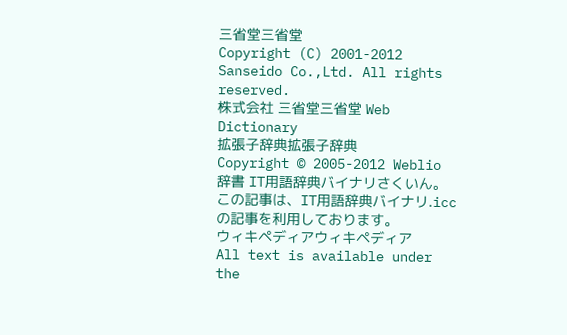三省堂三省堂
Copyright (C) 2001-2012 Sanseido Co.,Ltd. All rights reserved.
株式会社 三省堂三省堂 Web Dictionary
拡張子辞典拡張子辞典
Copyright © 2005-2012 Weblio 辞書 IT用語辞典バイナリさくいん。 この記事は、IT用語辞典バイナリ.iccの記事を利用しております。
ウィキペディアウィキペディア
All text is available under the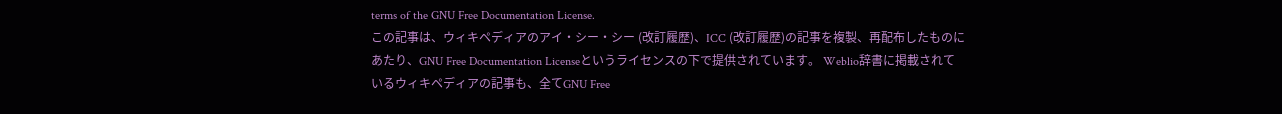terms of the GNU Free Documentation License.
この記事は、ウィキペディアのアイ・シー・シー (改訂履歴)、ICC (改訂履歴)の記事を複製、再配布したものにあたり、GNU Free Documentation Licenseというライセンスの下で提供されています。 Weblio辞書に掲載されているウィキペディアの記事も、全てGNU Free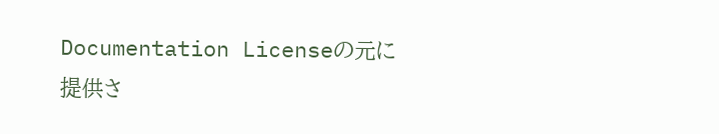Documentation Licenseの元に提供さ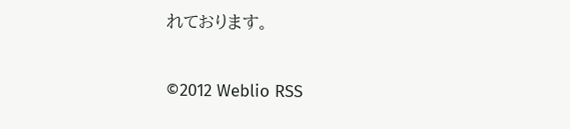れております。

©2012 Weblio RSS